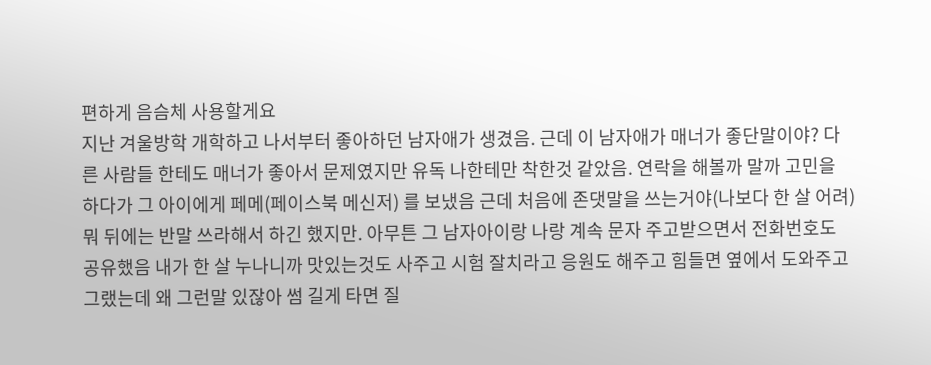편하게 음슴체 사용할게요
지난 겨울방학 개학하고 나서부터 좋아하던 남자애가 생겼음. 근데 이 남자애가 매너가 좋단말이야? 다른 사람들 한테도 매너가 좋아서 문제였지만 유독 나한테만 착한것 같았음. 연락을 해볼까 말까 고민을 하다가 그 아이에게 페메(페이스북 메신저) 를 보냈음 근데 처음에 존댓말을 쓰는거야(나보다 한 살 어려) 뭐 뒤에는 반말 쓰라해서 하긴 했지만. 아무튼 그 남자아이랑 나랑 계속 문자 주고받으면서 전화번호도 공유했음 내가 한 살 누나니까 맛있는것도 사주고 시험 잘치라고 응원도 해주고 힘들면 옆에서 도와주고 그랬는데 왜 그런말 있잖아 썸 길게 타면 질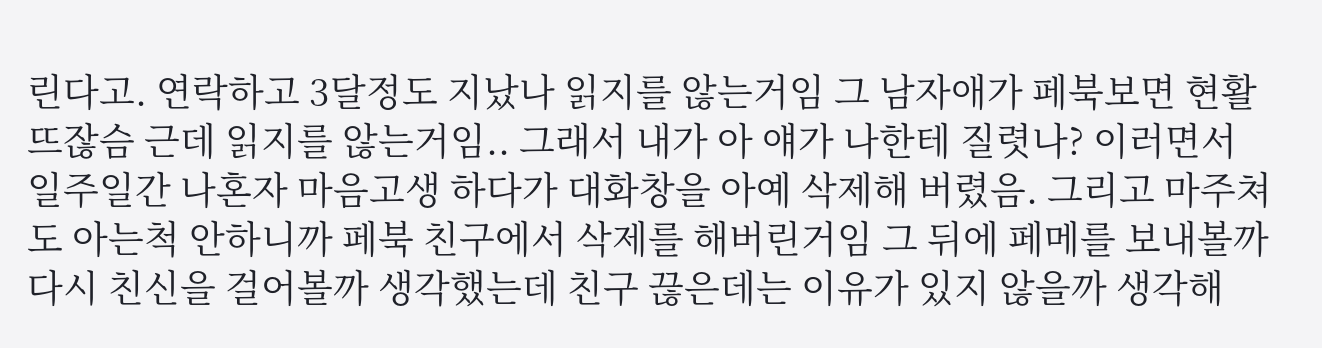린다고. 연락하고 3달정도 지났나 읽지를 않는거임 그 남자애가 페북보면 현활 뜨잖슴 근데 읽지를 않는거임.. 그래서 내가 아 얘가 나한테 질렷나? 이러면서 일주일간 나혼자 마음고생 하다가 대화창을 아예 삭제해 버렸음. 그리고 마주쳐도 아는척 안하니까 페북 친구에서 삭제를 해버린거임 그 뒤에 페메를 보내볼까 다시 친신을 걸어볼까 생각했는데 친구 끊은데는 이유가 있지 않을까 생각해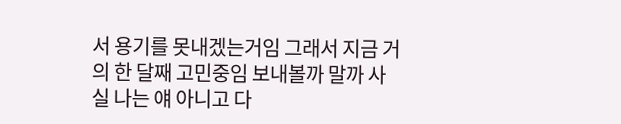서 용기를 못내겠는거임 그래서 지금 거의 한 달째 고민중임 보내볼까 말까 사실 나는 얘 아니고 다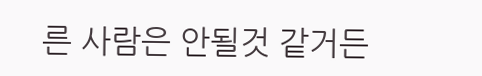른 사람은 안될것 같거든